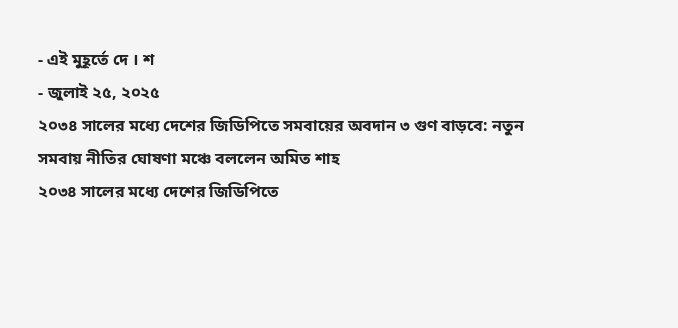- এই মুহূর্তে দে । শ
- জুলাই ২৫, ২০২৫
২০৩৪ সালের মধ্যে দেশের জিডিপিতে সমবায়ের অবদান ৩ গুণ বাড়বে: নতুন সমবায় নীতির ঘোষণা মঞ্চে বললেন অমিত শাহ
২০৩৪ সালের মধ্যে দেশের জিডিপিতে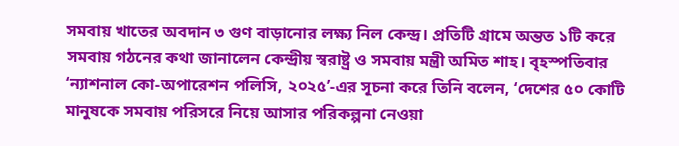সমবায় খাতের অবদান ৩ গুণ বাড়ানোর লক্ষ্য নিল কেন্দ্র। প্রতিটি গ্রামে অন্তত ১টি করে সমবায় গঠনের কথা জানালেন কেন্দ্রীয় স্বরাষ্ট্র ও সমবায় মন্ত্রী অমিত শাহ। বৃহস্পতিবার ‘ন্যাশনাল কো-অপারেশন পলিসি, ২০২৫’-এর সূচনা করে তিনি বলেন, ‘দেশের ৫০ কোটি মানুষকে সমবায় পরিসরে নিয়ে আসার পরিকল্পনা নেওয়া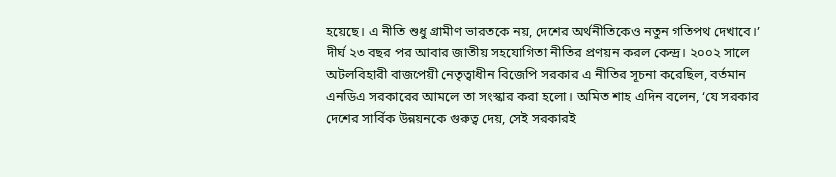হয়েছে। এ নীতি শুধু গ্রামীণ ভারতকে নয়, দেশের অর্থনীতিকেও নতুন গতিপথ দেখাবে।’
দীর্ঘ ২৩ বছর পর আবার জাতীয় সহযোগিতা নীতির প্রণয়ন করল কেন্দ্র। ২০০২ সালে অটলবিহারী বাজপেয়ী নেতৃত্বাধীন বিজেপি সরকার এ নীতির সূচনা করেছিল, বর্তমান এনডিএ সরকারের আমলে তা সংস্কার করা হলো। অমিত শাহ এদিন বলেন, ‘যে সরকার দেশের সার্বিক উন্নয়নকে গুরুত্ব দেয়, সেই সরকারই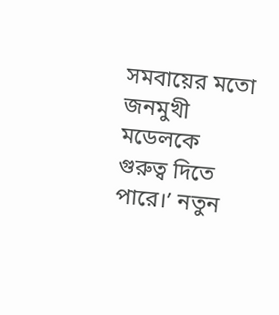সমবায়ের মতো জনমুখী মডেলকে গুরুত্ব দিতে পারে।’ নতুন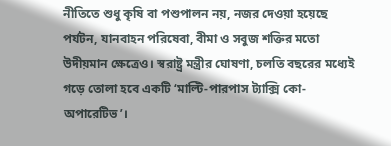নীতিতে শুধু কৃষি বা পশুপালন নয়, নজর দেওয়া হয়েছে পর্যটন, যানবাহন পরিষেবা, বীমা ও সবুজ শক্তির মতো উদীয়মান ক্ষেত্রেও। স্বরাষ্ট্র মন্ত্রীর ঘোষণা, চলতি বছরের মধ্যেই গড়ে তোলা হবে একটি ‘মাল্টি-পারপাস ট্যাক্সি কো-অপারেটিভ’।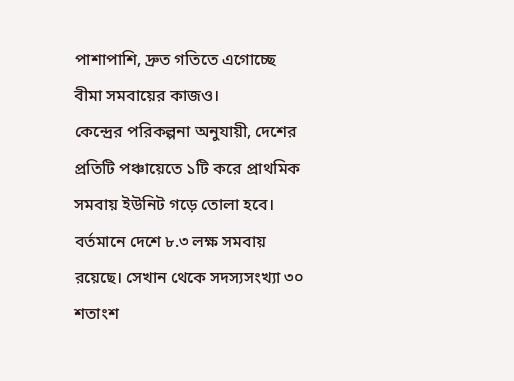পাশাপাশি, দ্রুত গতিতে এগোচ্ছে বীমা সমবায়ের কাজও।
কেন্দ্রের পরিকল্পনা অনুযায়ী, দেশের প্রতিটি পঞ্চায়েতে ১টি করে প্রাথমিক সমবায় ইউনিট গড়ে তোলা হবে। বর্তমানে দেশে ৮.৩ লক্ষ সমবায় রয়েছে। সেখান থেকে সদস্যসংখ্যা ৩০ শতাংশ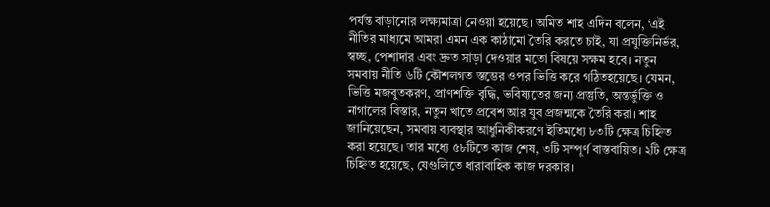পর্যন্ত বাড়ানোর লক্ষ্যমাত্রা নেওয়া হয়েছে। অমিত শাহ এদিন বলেন, ‘এই নীতির মাধ্যমে আমরা এমন এক কাঠামো তৈরি করতে চাই, যা প্রযুক্তিনির্ভর, স্বচ্ছ, পেশাদার এবং দ্রুত সাড়া দেওয়ার মতো বিষয়ে সক্ষম হবে। নতুন সমবায় নীতি ৬টি কৌশলগত স্তম্ভের ওপর ভিত্তি করে গঠিতহয়েছে। যেমন, ভিত্তি মজবুতকরণ, প্রাণশক্তি বৃদ্ধি, ভবিষ্যতের জন্য প্রস্তুতি, অন্তর্ভুক্তি ও নাগালের বিস্তার, নতুন খাতে প্রবেশ আর যুব প্রজন্মকে তৈরি করা। শাহ জানিয়েছেন, সমবায় ব্যবস্থার আধুনিকীকরণে ইতিমধ্যে ৮৩টি ক্ষেত্র চিহ্নিত করা হয়েছে। তার মধ্যে ৫৮টিতে কাজ শেষ, ৩টি সম্পূর্ণ বাস্তবায়িত। ২টি ক্ষেত্র চিহ্নিত হয়েছে, যেগুলিতে ধারাবাহিক কাজ দরকার।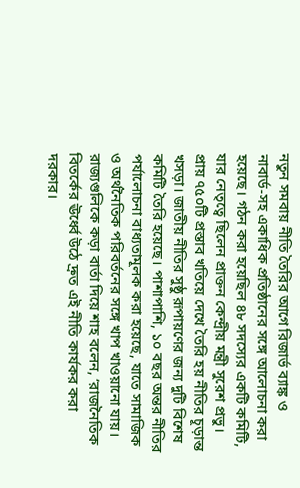নতুন সমবায় নীতি তৈরির আগে রিজার্ভ ব্যাঙ্ক ও নাবার্ড-সহ একাধিক প্রতিষ্ঠানের সঙ্গে আলোচনা করা হয়েছে। গঠন করা হয়েছিল ৪৮ সদস্যের একটি কমিটি, যার নেতৃত্বে ছিলেন প্রাক্তন কেন্দ্রীয় মন্ত্রী সুরেশ প্রভু। প্রায় ৭৫০টি প্রস্তাব খতিয়ে দেখে তৈরি হয় নীতির চূড়ান্ত খসড়া। জাতীয় নীতির সুষ্ঠু রূপায়ণের জন্য দুটি বিশেষ কমিটি তৈরি হয়েছে। পাশাপাশি, ১০ বছর অন্তর নীতির পর্যালোচনা বাধ্যতামূলক করা হয়েছে, যাতে সামাজিক ও অর্থনৈতিক পরিবর্তনের সঙ্গে খাপ খাওয়ানো যায়। রাজ্যগুলিকে কড়া বার্তা দিয়ে শাহ বলেন, ‘রাজনৈতিক বিতর্কের ঊর্ধ্বে উঠে দ্রুত এই নীতি কার্যকর করা দরকার।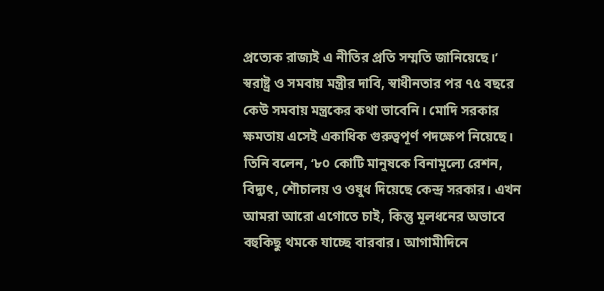প্রত্যেক রাজ্যই এ নীতির প্রতি সম্মতি জানিয়েছে।’ স্বরাষ্ট্র ও সমবায় মন্ত্রীর দাবি, স্বাধীনতার পর ৭৫ বছরে কেউ সমবায় মন্ত্রকের কথা ভাবেনি। মোদি সরকার ক্ষমতায় এসেই একাধিক গুরুত্বপূর্ণ পদক্ষেপ নিয়েছে। তিনি বলেন, ‘৮০ কোটি মানুষকে বিনামূল্যে রেশন, বিদ্যুৎ, শৌচালয় ও ওষুধ দিয়েছে কেন্দ্র সরকার। এখন আমরা আরো এগোতে চাই, কিন্তু মূলধনের অভাবে বহুকিছু থমকে যাচ্ছে বারবার। আগামীদিনে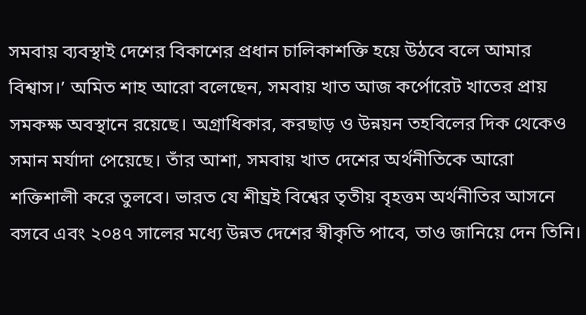সমবায় ব্যবস্থাই দেশের বিকাশের প্রধান চালিকাশক্তি হয়ে উঠবে বলে আমার বিশ্বাস।’ অমিত শাহ আরো বলেছেন, সমবায় খাত আজ কর্পোরেট খাতের প্রায় সমকক্ষ অবস্থানে রয়েছে। অগ্রাধিকার, করছাড় ও উন্নয়ন তহবিলের দিক থেকেও সমান মর্যাদা পেয়েছে। তাঁর আশা, সমবায় খাত দেশের অর্থনীতিকে আরো শক্তিশালী করে তুলবে। ভারত যে শীঘ্রই বিশ্বের তৃতীয় বৃহত্তম অর্থনীতির আসনে বসবে এবং ২০৪৭ সালের মধ্যে উন্নত দেশের স্বীকৃতি পাবে, তাও জানিয়ে দেন তিনি।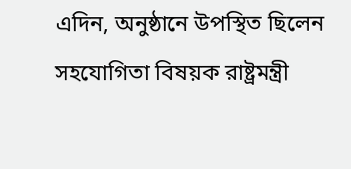এদিন, অনুষ্ঠানে উপস্থিত ছিলেন সহযোগিতা বিষয়ক রাষ্ট্রমন্ত্রী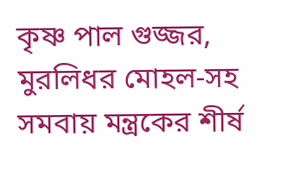কৃষ্ণ পাল গুজ্জর, মুরলিধর মোহল-সহ সমবায় মন্ত্রকের শীর্ষ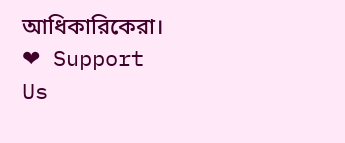আধিকারিকেরা।
❤ Support Us